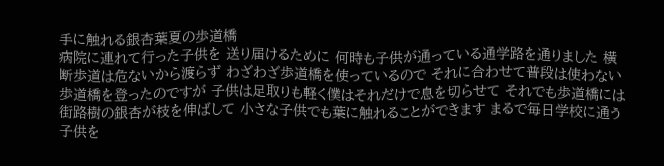手に触れる銀杏葉夏の歩道橋
病院に連れて行った子供を 送り届けるために 何時も子供が通っている通学路を通りました 横断歩道は危ないから渡らず わざわざ歩道橋を使っているので それに合わせて普段は使わない 歩道橋を登ったのですが 子供は足取りも軽く僕はそれだけで息を切らせて それでも歩道橋には 街路樹の銀杏が枝を伸ばして 小さな子供でも葉に触れることができます まるで毎日学校に通う子供を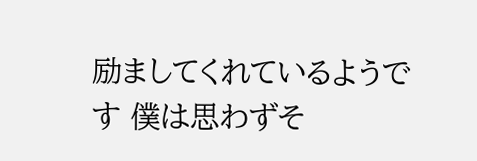励ましてくれているようです 僕は思わずそ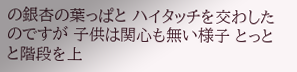の銀杏の葉っぱと ハイタッチを交わしたのですが 子供は関心も無い様子 とっとと階段を上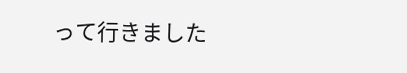って行きました